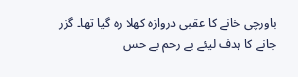باورچی خانے کا عقبی دروازہ کھلا رہ گیا تھا۔ گزر جانے کا ہدف لیئے بے رحم بے حس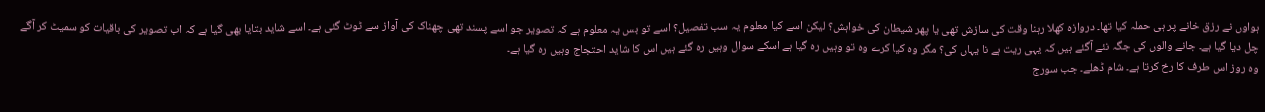ہواوں نے رزق خانے پر ہی حملہ کیا تھا۔ دروازہ کھلا رہنا وقت کی سازش تھی یا پھر شیطان کی خواہش؟ لیکن اسے کیا معلوم یہ سب تفصیل؟ اسے تو بس یہ معلوم ہے کہ تصویر جو اسے پسند تھی چھناک کی آواز سے ٹوٹ گئی ہے۔ اسے شاید بتایا بھی گیا ہے کہ اب تصویر کی باقیات کو سمیٹ کر آگے چل دیا گیا ہے۔ جانے والوں کی جگہ نئے آگئے ہیں کہ یہی ریت ہے نا یہاں کی؟ مگر وہ کیا کرے وہ تو وہیں رہ گیا ہے اسکے سوال وہیں رہ گئے ہیں اس کا شاید احتجاج وہیں رہ گیا ہے۔
وہ روز اس طرف کا رخ کرتا ہے۔ شام ڈھلے۔ جب سورج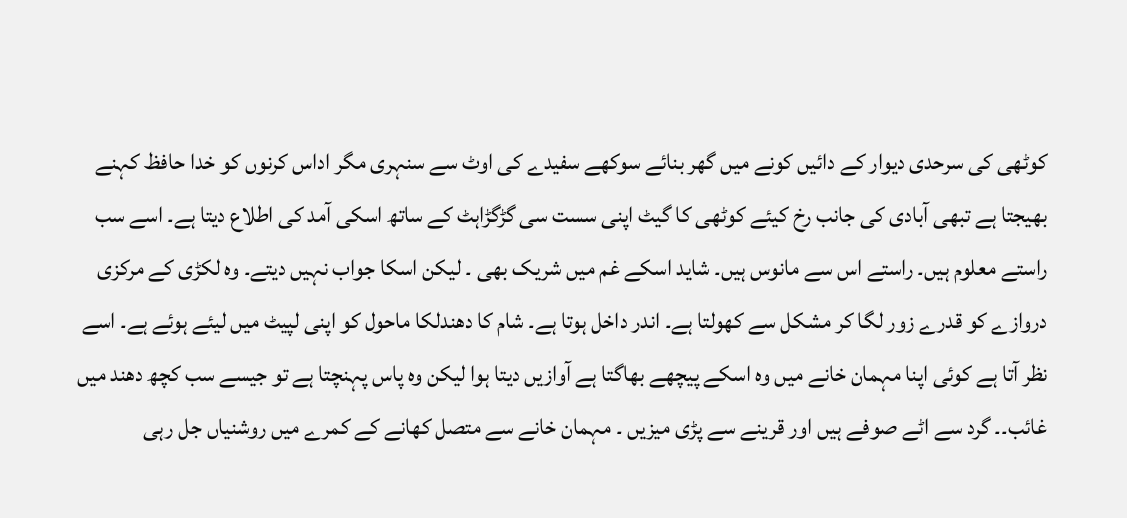کوٹھی کی سرحدی دیوار کے دائیں کونے میں گھر بنائے سوکھے سفیدے کی اوٹ سے سنہری مگر اداس کرنوں کو خدا حافظ کہنے بھیجتا ہے تبھی آبادی کی جانب رخ کیئے کوٹھی کا گیٹ اپنی سست سی گڑگڑاہٹ کے ساتھ اسکی آمد کی اطلاع دیتا ہے۔ اسے سب راستے معلوم ہیں۔ راستے اس سے مانوس ہیں۔ شاید اسکے غم میں شریک بھی ۔ لیکن اسکا جواب نہیں دیتے۔ وہ لکڑی کے مرکزی دروازے کو قدرے زور لگا کر مشکل سے کھولتا ہے۔ اندر داخل ہوتا ہے۔ شام کا دھندلکا ماحول کو اپنی لپیٹ میں لیئے ہوئے ہے۔ اسے نظر آتا ہے کوئی اپنا مہمان خانے میں وہ اسکے پیچھے بھاگتا ہے آوازیں دیتا ہوا لیکن وہ پاس پہنچتا ہے تو جیسے سب کچھ دھند میں غائب۔۔ گرد سے اٹے صوفے ہیں اور قرینے سے پڑی میزیں ۔ مہمان خانے سے متصل کھانے کے کمرے میں روشنیاں جل رہی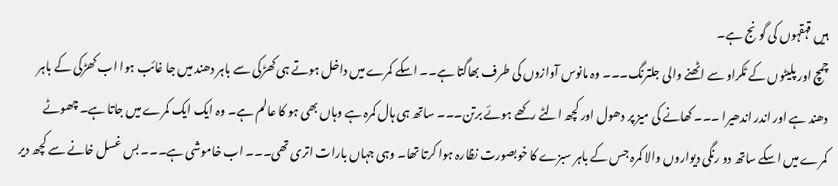ہیں قہقہوں کی گونج ہے۔
چمچ اور پلیٹوں کے ٹکراو سے اٹھنے والی جلترنگ۔۔۔ وہ مانوس آوازوں کی طرف بھاگتا ہے۔۔ اسکے کمرے میں داخل ہوتے ہی کھڑکی سے باہر دھند میں جا غائب ہوا اب کھڑکی کے باہر دھند ہے اور اندر اندھیرا ۔۔۔ کھانے کی میز پر دھول اور کچھ الٹے رکھے ہوئے برتن۔۔۔ ساتھ ہی ہال کمرہ ہے وہاں بھی ہو کا عالم ہے۔ وہ ایک ایک کمرے میں جاتا ہے۔ چھوٹے کمرے میں اسکے ساتھ دو رنگی دیواروں والا کمرہ جس کے باہر سبزے کا خوبصورت نظارہ ہوا کرتا تھا۔ وہی جہاں بارات اتری تھی۔۔۔ اب خاموشی ہے۔۔۔ بس غسل خانے سے کچھ دیر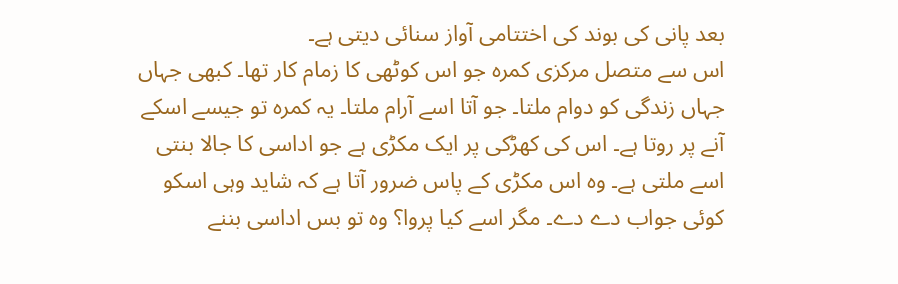بعد پانی کی بوند کی اختتامی آواز سنائی دیتی ہے۔
اس سے متصل مرکزی کمرہ جو اس کوٹھی کا زمام کار تھا۔ کبھی جہاں جہاں زندگی کو دوام ملتا۔ جو آتا اسے آرام ملتا۔ یہ کمرہ تو جیسے اسکے آنے پر روتا ہے۔ اس کی کھڑکی پر ایک مکڑی ہے جو اداسی کا جالا بنتی اسے ملتی ہے۔ وہ اس مکڑی کے پاس ضرور آتا ہے کہ شاید وہی اسکو کوئی جواب دے دے۔ مگر اسے کیا پروا؟ وہ تو بس اداسی بننے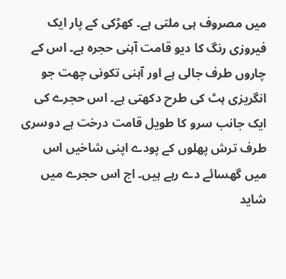میں مصروف ہی ملتی ہے۔ کھڑکی کے پار ایک فیروزی رنگ کا دیو قامت آہنی حجرہ ہے۔ اس کے چاروں طرف جالی ہے اور آہنی تکونی چھت جو انگریزی ہٹ کی طرح دکھتی ہے۔ اس حجرے کی ایک جانب سرو کا طویل قامت درخت ہے دوسری طرف ترش پھلوں کے پودے اپنی شاخیں اس میں گھسائے دے رہے ہیں۔ اج اس حجرے میں شاید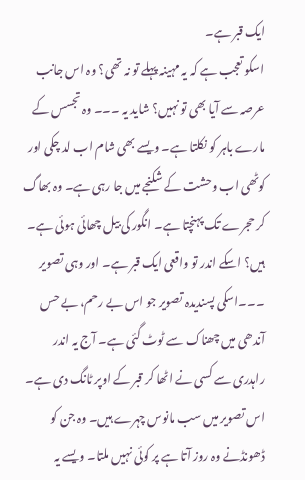ایک قبر ہے۔
اسکو تعجب ہے کہ یہ مہینہ پہلے تو نہ تھی؟ وہ اس جانب عرصہ سے آیا بھی تو نہیں؟ شاید یہ ۔۔۔ وہ تجسس کے مارے باہر کو نکلتا ہے۔ ویسے بھی شام اب لد چکی اور کوٹھی اب وحشت کے شکنجے میں جا رہی ہے۔ وہ بھاگ کر حجرے تک پہنچتا ہے۔ انگور کی بیل چھائی ہوئی ہے۔ ہیں؟ اسکے اندر تو واقعی ایک قبر ہے۔ اور وہی تصویر ۔۔۔اسکی پسندیدہ تصویر جو اس بے رحم، بے حس آندھی میں چھناک سے ٹوٹ گئی ہے۔ آج یہ اندر راہدری سے کسی نے اٹھا کر قبر کے اوپر ٹانگ دی ہے۔ اس تصویر میں سب مانوس چہرے ہیں۔ وہ جن کو ڈھونڈنے وہ روز آتا ہے پر کوئی نہیں ملتا۔ ویسے یہ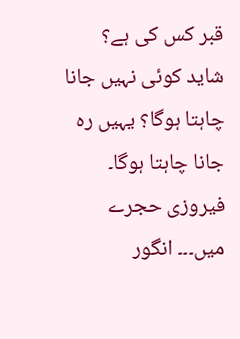قبر کس کی ہے؟ شاید کوئی نہیں جانا چاہتا ہوگا؟ یہیں رہ جانا چاہتا ہوگا۔ فیروزی حجرے میں۔۔۔ انگور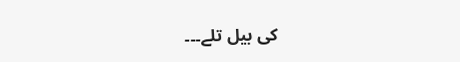کی بیل تلے۔۔۔